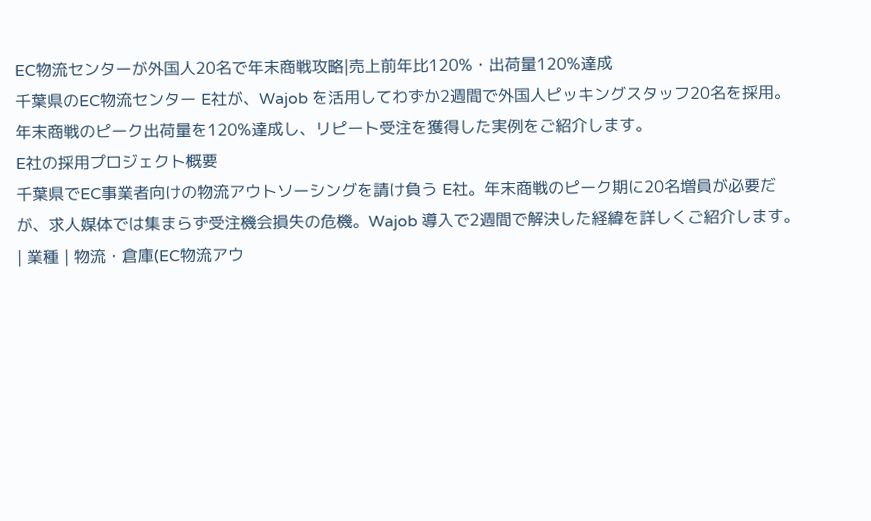EC物流センターが外国人20名で年末商戦攻略|売上前年比120%・出荷量120%達成
千葉県のEC物流センター E社が、Wajob を活用してわずか2週間で外国人ピッキングスタッフ20名を採用。年末商戦のピーク出荷量を120%達成し、リピート受注を獲得した実例をご紹介します。
E社の採用プロジェクト概要
千葉県でEC事業者向けの物流アウトソーシングを請け負う E社。年末商戦のピーク期に20名増員が必要だが、求人媒体では集まらず受注機会損失の危機。Wajob 導入で2週間で解決した経緯を詳しくご紹介します。
| 業種 | 物流・倉庫(EC物流アウ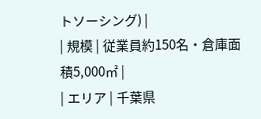トソーシング) |
| 規模 | 従業員約150名・倉庫面積5,000㎡ |
| エリア | 千葉県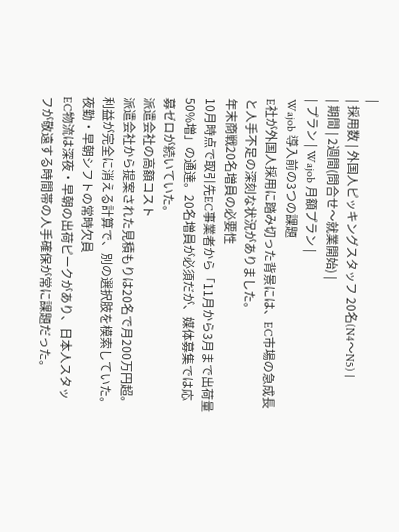|
| 採用数 | 外国人ピッキングスタッフ 20名(N4〜N5) |
| 期間 | 2週間(問合せ〜就業開始) |
| プラン | Wajob 月額プラン |
Wajob 導入前の3つの課題
E社が外国人採用に踏み切った背景には、EC市場の急成長と人手不足の深刻な状況がありました。
年末商戦20名増員の必要性
10月時点で取引先EC事業者から「11月から3月まで出荷量50%増」の通達。20名増員が必須だが、媒体募集では応募ゼロが続いていた。
派遣会社の高額コスト
派遣会社から提案された見積もりは20名で月200万円超。利益が完全に消える計算で、別の選択肢を模索していた。
夜勤・早朝シフトの常時欠員
EC物流は深夜・早朝の出荷ピークがあり、日本人スタッフが敬遠する時間帯の人手確保が常に課題だった。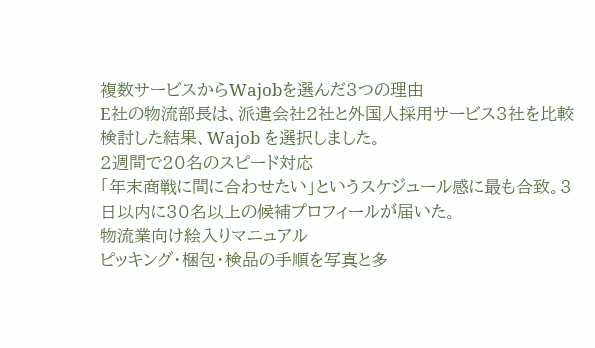複数サービスからWajobを選んだ3つの理由
E社の物流部長は、派遣会社2社と外国人採用サービス3社を比較検討した結果、Wajob を選択しました。
2週間で20名のスピード対応
「年末商戦に間に合わせたい」というスケジュール感に最も合致。3日以内に30名以上の候補プロフィールが届いた。
物流業向け絵入りマニュアル
ピッキング・梱包・検品の手順を写真と多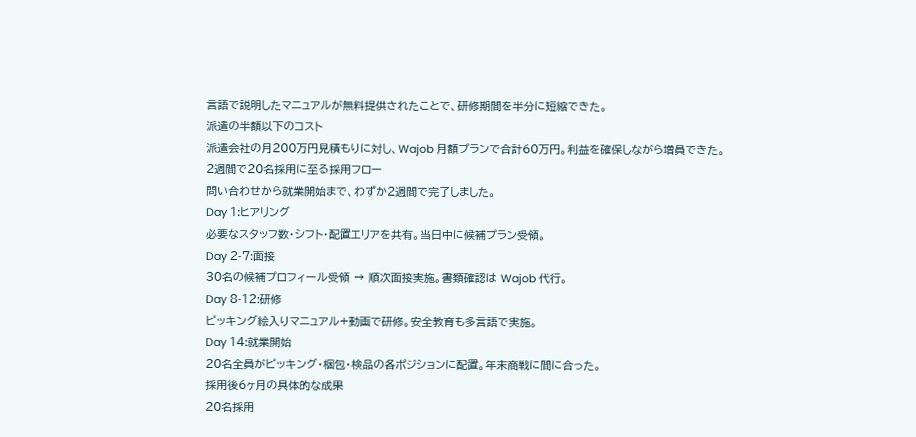言語で説明したマニュアルが無料提供されたことで、研修期間を半分に短縮できた。
派遣の半額以下のコスト
派遣会社の月200万円見積もりに対し、Wajob 月額プランで合計60万円。利益を確保しながら増員できた。
2週間で20名採用に至る採用フロー
問い合わせから就業開始まで、わずか2週間で完了しました。
Day 1:ヒアリング
必要なスタッフ数・シフト・配置エリアを共有。当日中に候補プラン受領。
Day 2-7:面接
30名の候補プロフィール受領 → 順次面接実施。書類確認は Wajob 代行。
Day 8-12:研修
ピッキング絵入りマニュアル+動画で研修。安全教育も多言語で実施。
Day 14:就業開始
20名全員がピッキング・梱包・検品の各ポジションに配置。年末商戦に間に合った。
採用後6ヶ月の具体的な成果
20名採用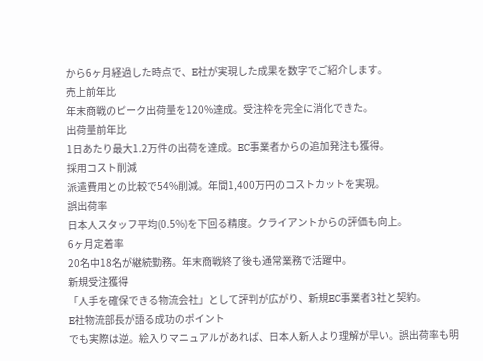から6ヶ月経過した時点で、E社が実現した成果を数字でご紹介します。
売上前年比
年末商戦のピーク出荷量を120%達成。受注枠を完全に消化できた。
出荷量前年比
1日あたり最大1.2万件の出荷を達成。EC事業者からの追加発注も獲得。
採用コスト削減
派遣費用との比較で54%削減。年間1,400万円のコストカットを実現。
誤出荷率
日本人スタッフ平均(0.5%)を下回る精度。クライアントからの評価も向上。
6ヶ月定着率
20名中18名が継続勤務。年末商戦終了後も通常業務で活躍中。
新規受注獲得
「人手を確保できる物流会社」として評判が広がり、新規EC事業者3社と契約。
E社物流部長が語る成功のポイント
でも実際は逆。絵入りマニュアルがあれば、日本人新人より理解が早い。誤出荷率も明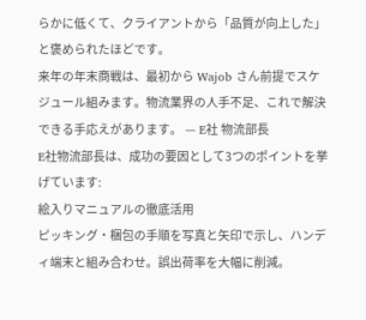らかに低くて、クライアントから「品質が向上した」と褒められたほどです。
来年の年末商戦は、最初から Wajob さん前提でスケジュール組みます。物流業界の人手不足、これで解決できる手応えがあります。 — E社 物流部長
E社物流部長は、成功の要因として3つのポイントを挙げています:
絵入りマニュアルの徹底活用
ピッキング・梱包の手順を写真と矢印で示し、ハンディ端末と組み合わせ。誤出荷率を大幅に削減。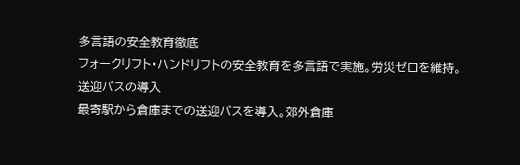多言語の安全教育徹底
フォークリフト・ハンドリフトの安全教育を多言語で実施。労災ゼロを維持。
送迎バスの導入
最寄駅から倉庫までの送迎バスを導入。郊外倉庫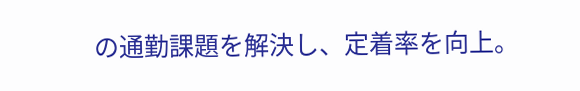の通勤課題を解決し、定着率を向上。